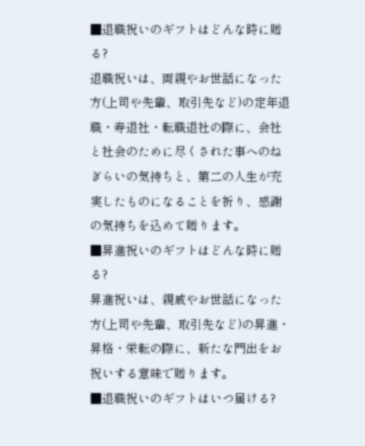■退職祝いのギフトはどんな時に贈る?
退職祝いは、両親やお世話になった方(上司や先輩、取引先など)の定年退職・寿退社・転職退社の際に、会社と社会のために尽くされた事へのねぎらいの気持ちと、第二の人生が充実したものになることを祈り、感謝の気持ちを込めて贈ります。
■昇進祝いのギフトはどんな時に贈る?
昇進祝いは、親戚やお世話になった方(上司や先輩、取引先など)の昇進・昇格・栄転の際に、新たな門出をお祝いする意味で贈ります。
■退職祝いのギフトはいつ届ける?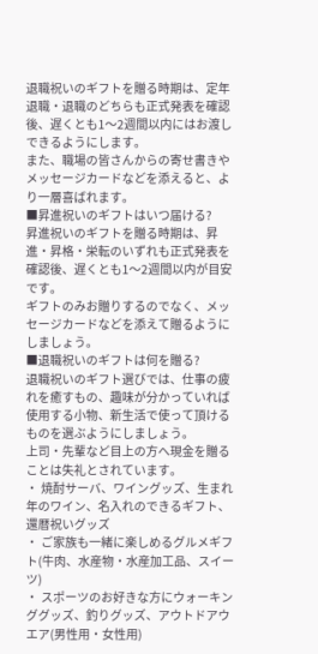退職祝いのギフトを贈る時期は、定年退職・退職のどちらも正式発表を確認後、遅くとも1〜2週間以内にはお渡しできるようにします。
また、職場の皆さんからの寄せ書きやメッセージカードなどを添えると、より一層喜ばれます。
■昇進祝いのギフトはいつ届ける?
昇進祝いのギフトを贈る時期は、昇進・昇格・栄転のいずれも正式発表を確認後、遅くとも1〜2週間以内が目安です。
ギフトのみお贈りするのでなく、メッセージカードなどを添えて贈るようにしましょう。
■退職祝いのギフトは何を贈る?
退職祝いのギフト選びでは、仕事の疲れを癒すもの、趣味が分かっていれば使用する小物、新生活で使って頂けるものを選ぶようにしましょう。
上司・先輩など目上の方へ現金を贈ることは失礼とされています。
・ 焼酎サーバ、ワイングッズ、生まれ年のワイン、名入れのできるギフト、還暦祝いグッズ
・ ご家族も一緒に楽しめるグルメギフト(牛肉、水産物・水産加工品、スイーツ)
・ スポーツのお好きな方にウォーキンググッズ、釣りグッズ、アウトドアウエア(男性用・女性用)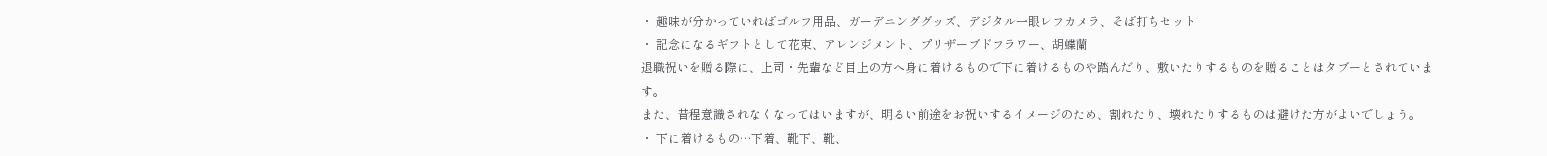・ 趣味が分かっていればゴルフ用品、ガーデニンググッズ、デジタル一眼レフカメラ、そば打ちセット
・ 記念になるギフトとして花束、アレンジメント、プリザーブドフラワー、胡蝶蘭
退職祝いを贈る際に、上司・先輩など目上の方へ身に着けるもので下に着けるものや踏んだり、敷いたりするものを贈ることはタブーとされています。
また、昔程意識されなくなってはいますが、明るい前途をお祝いするイメージのため、割れたり、壊れたりするものは避けた方がよいでしょう。
・ 下に着けるもの…下着、靴下、靴、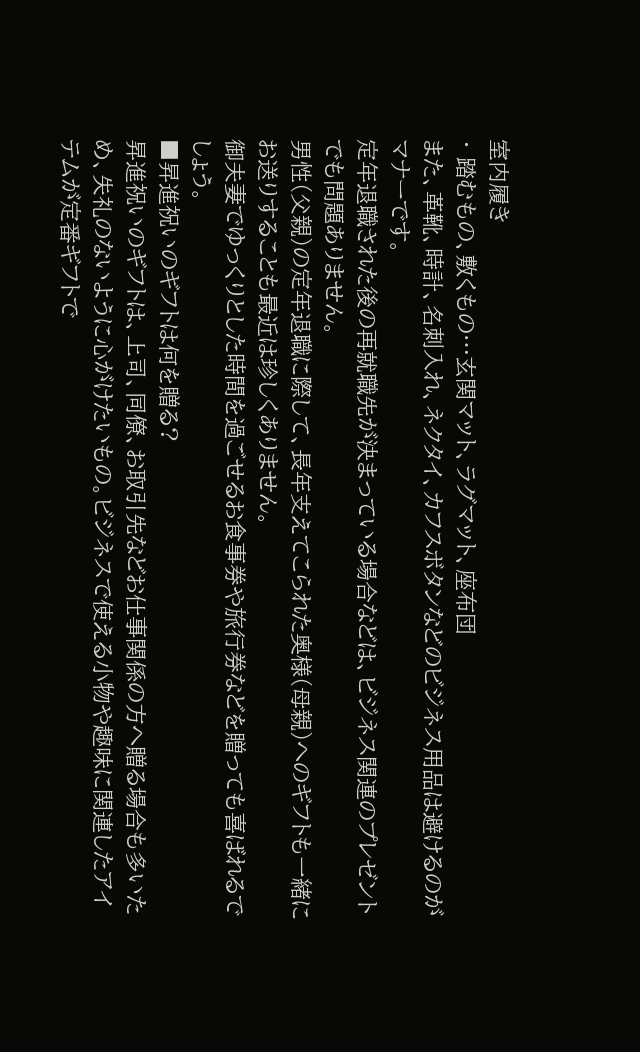室内履き
・ 踏むもの、敷くもの…玄関マット、ラグマット、座布団
また、革靴、時計、名刺入れ、ネクタイ、カフスボタンなどのビジネス用品は避けるのがマナーです。
定年退職された後の再就職先が決まっている場合などは、ビジネス関連のプレゼントでも問題ありません。
男性(父親)の定年退職に際して、長年支えてこられた奥様(母親)へのギフトも一緒にお送りすることも最近は珍しくありません。
御夫妻でゆっくりとした時間を過ごせるお食事券や旅行券などを贈っても喜ばれるでしょう。
■昇進祝いのギフトは何を贈る?
昇進祝いのギフトは、上司、同僚、お取引先などお仕事関係の方へ贈る場合も多いため、失礼のないように心がけたいもの。ビジネスで使える小物や趣味に関連したアイテムが定番ギフトで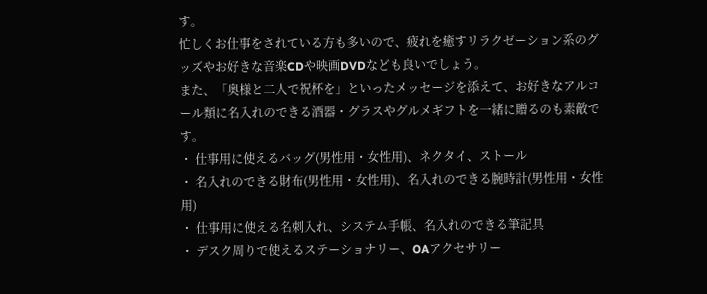す。
忙しくお仕事をされている方も多いので、疲れを癒すリラクゼーション系のグッズやお好きな音楽CDや映画DVDなども良いでしょう。
また、「奥様と二人で祝杯を」といったメッセージを添えて、お好きなアルコール類に名入れのできる酒器・グラスやグルメギフトを一緒に贈るのも素敵です。
・ 仕事用に使えるバッグ(男性用・女性用)、ネクタイ、ストール
・ 名入れのできる財布(男性用・女性用)、名入れのできる腕時計(男性用・女性用)
・ 仕事用に使える名刺入れ、システム手帳、名入れのできる筆記具
・ デスク周りで使えるステーショナリー、OAアクセサリー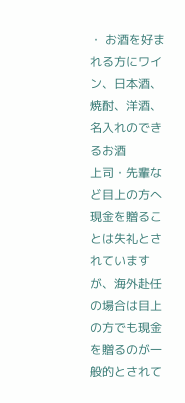・ お酒を好まれる方にワイン、日本酒、焼酎、洋酒、名入れのできるお酒
上司・先輩など目上の方へ現金を贈ることは失礼とされていますが、海外赴任の場合は目上の方でも現金を贈るのが一般的とされて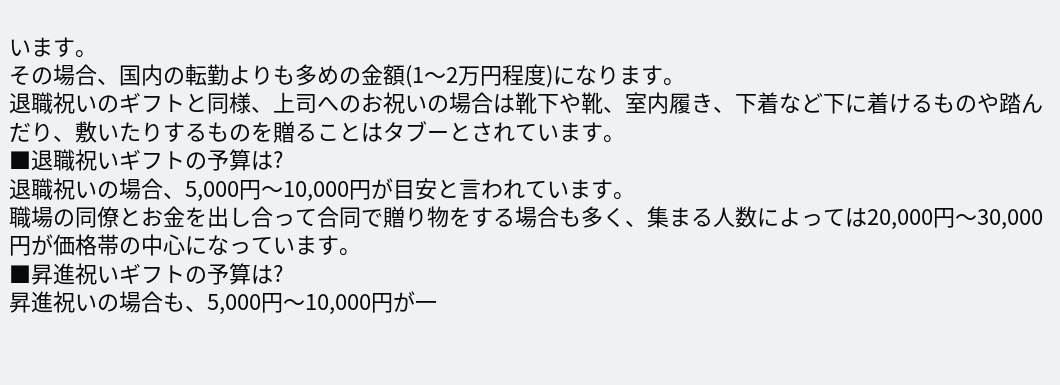います。
その場合、国内の転勤よりも多めの金額(1〜2万円程度)になります。
退職祝いのギフトと同様、上司へのお祝いの場合は靴下や靴、室内履き、下着など下に着けるものや踏んだり、敷いたりするものを贈ることはタブーとされています。
■退職祝いギフトの予算は?
退職祝いの場合、5,000円〜10,000円が目安と言われています。
職場の同僚とお金を出し合って合同で贈り物をする場合も多く、集まる人数によっては20,000円〜30,000円が価格帯の中心になっています。
■昇進祝いギフトの予算は?
昇進祝いの場合も、5,000円〜10,000円が一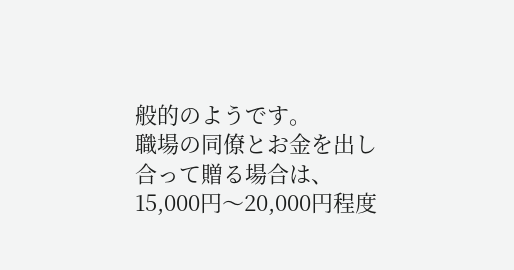般的のようです。
職場の同僚とお金を出し合って贈る場合は、15,000円〜20,000円程度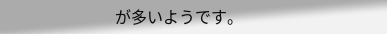が多いようです。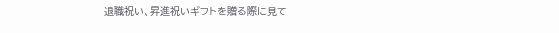退職祝い、昇進祝いギフトを贈る際に見て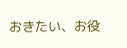おきたい、お役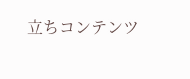立ちコンテンツ